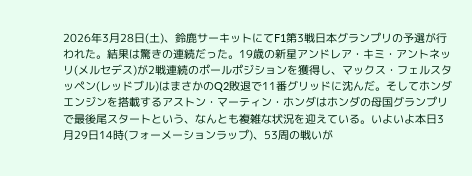2026年3月28日(土)、鈴鹿サーキットにてF1第3戦日本グランプリの予選が行われた。結果は驚きの連続だった。19歳の新星アンドレア・キミ・アントネッリ(メルセデス)が2戦連続のポールポジションを獲得し、マックス・フェルスタッペン(レッドブル)はまさかのQ2敗退で11番グリッドに沈んだ。そしてホンダエンジンを搭載するアストン・マーティン・ホンダはホンダの母国グランプリで最後尾スタートという、なんとも複雑な状況を迎えている。いよいよ本日3月29日14時(フォーメーションラップ)、53周の戦いが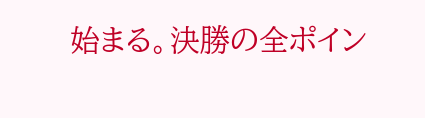始まる。決勝の全ポイン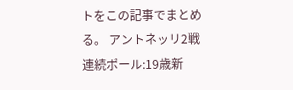トをこの記事でまとめる。 アントネッリ2戦連続ポール:19歳新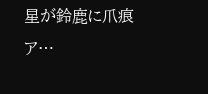星が鈴鹿に爪痕 ア…